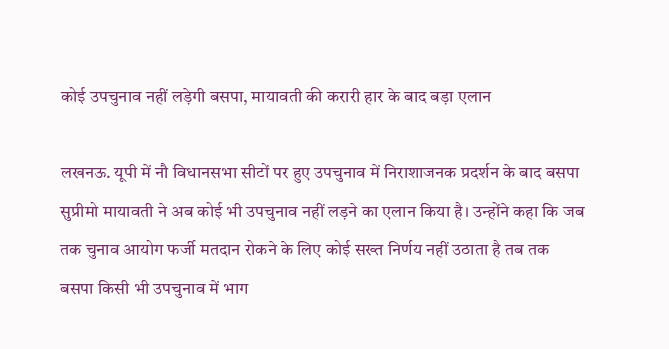कोई उपचुनाव नहीं लड़ेगी बसपा, मायावती की करारी हार के बाद बड़ा एलान

लखनऊ. यूपी में नौ विधानसभा सीटों पर हुए उपचुनाव में निराशाजनक प्रदर्शन के बाद बसपा सुप्रीमो मायावती ने अब कोई भी उपचुनाव नहीं लड़ने का एलान किया है। उन्होंने कहा कि जब तक चुनाव आयोग फर्जी मतदान रोकने के लिए कोई सख्त निर्णय नहीं उठाता है तब तक बसपा किसी भी उपचुनाव में भाग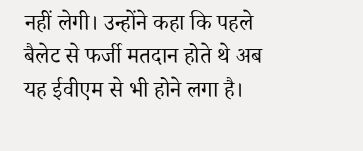नहीं लेगी। उन्होंने कहा कि पहले बैलेट से फर्जी मतदान होते थे अब यह ईवीएम से भी होने लगा है।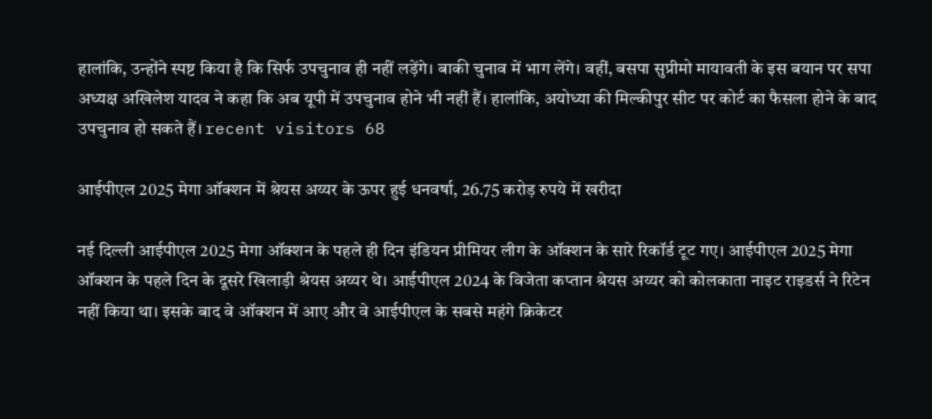हालांकि, उन्होंने स्पष्ट किया है कि सिर्फ उपचुनाव ही नहीं लड़ेंगे। बाकी चुनाव में भाग लेंगे। वहीं, बसपा सुप्रीमो मायावती के इस बयान पर सपा अध्यक्ष अखिलेश यादव ने कहा कि अब यूपी में उपचुनाव होने भी नहीं हैं। हालांकि, अयोध्या की मिल्कीपुर सीट पर कोर्ट का फैसला होने के बाद उपचुनाव हो सकते हैं। recent visitors 68

आईपीएल 2025 मेगा ऑक्शन में श्रेयस अय्यर के ऊपर हुई धनवर्षा, 26.75 करोड़ रुपये में खरीदा

नई दिल्ली आईपीएल 2025 मेगा ऑक्शन के पहले ही दिन इंडियन प्रीमियर लीग के ऑक्शन के सारे रिकॉर्ड टूट गए। आईपीएल 2025 मेगा ऑक्शन के पहले दिन के दूसरे खिलाड़ी श्रेयस अय्यर थे। आईपीएल 2024 के विजेता कप्तान श्रेयस अय्यर को कोलकाता नाइट राइडर्स ने रिटेन नहीं किया था। इसके बाद वे ऑक्शन में आए और वे आईपीएल के सबसे महंगे क्रिकेटर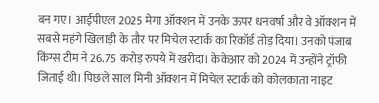बन गए। आईपीएल 2025 मेगा ऑक्शन में उनके ऊपर धनवर्षा और वे ऑक्शन में सबसे महंगे खिलाड़ी के तौर पर मिचेल स्टार्क का रिकॉर्ड तोड़ दिया। उनको पंजाब किंग्स टीम ने 26.75 करोड़ रुपये में खरीदा। केकेआर को 2024 में उन्होंने ट्रॉफी जिताई थी। पिछले साल मिनी ऑक्शन में मिचेल स्टार्क को कोलकाता नाइट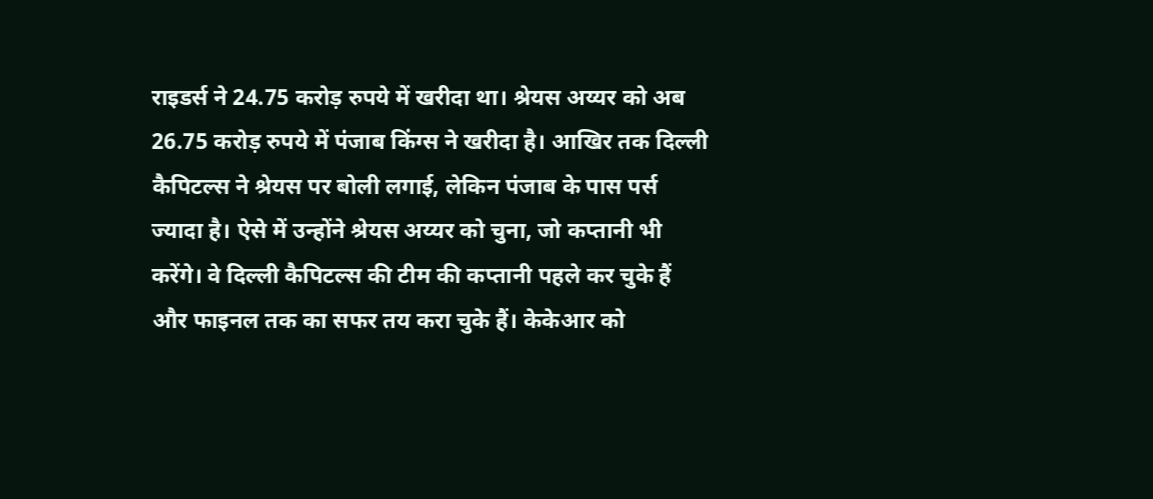राइडर्स ने 24.75 करोड़ रुपये में खरीदा था। श्रेयस अय्यर को अब 26.75 करोड़ रुपये में पंजाब किंग्स ने खरीदा है। आखिर तक दिल्ली कैपिटल्स ने श्रेयस पर बोली लगाई, लेकिन पंजाब के पास पर्स ज्यादा है। ऐसे में उन्होंने श्रेयस अय्यर को चुना, जो कप्तानी भी करेंगे। वे दिल्ली कैपिटल्स की टीम की कप्तानी पहले कर चुके हैं और फाइनल तक का सफर तय करा चुके हैं। केकेआर को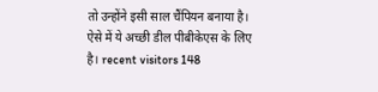तो उन्होंने इसी साल चैंपियन बनाया है। ऐसे में ये अच्छी डील पीबीकेएस के लिए है। recent visitors 148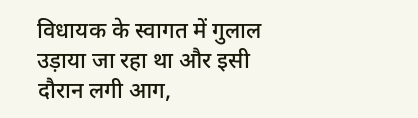विधायक के स्वागत में गुलाल उड़ाया जा रहा था और इसी दौरान लगी आग,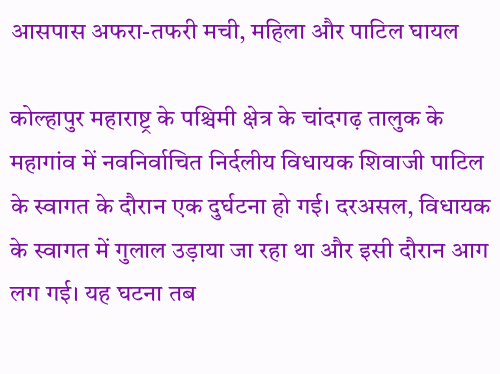आसपास अफरा-तफरी मची, महिला और पाटिल घायल

कोल्हापुर महाराष्ट्र के पश्चिमी क्षेत्र के चांदगढ़ तालुक के महागांव में नवनिर्वाचित निर्दलीय विधायक शिवाजी पाटिल के स्वागत के दौरान एक दुर्घटना हो गई। दरअसल, विधायक के स्वागत में गुलाल उड़ाया जा रहा था और इसी दौरान आग लग गई। यह घटना तब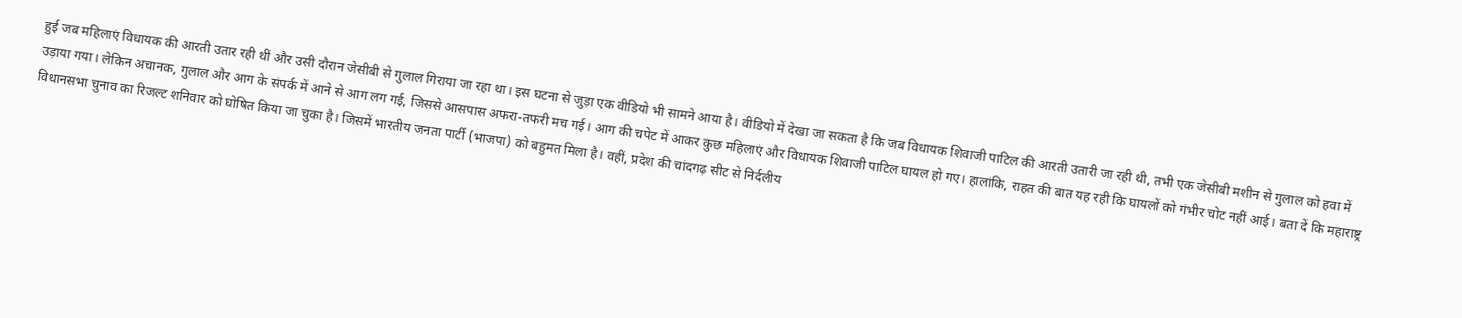हुई जब महिलाएं विधायक की आरती उतार रही थीं और उसी दौरान जेसीबी से गुलाल गिराया जा रहा था। इस घटना से जुड़ा एक वीडियो भी सामने आया है। वीडियो में देखा जा सकता है कि जब विधायक शिवाजी पाटिल की आरती उतारी जा रही थी, तभी एक जेसीबी मशीन से गुलाल को हवा में उड़ाया गया। लेकिन अचानक, गुलाल और आग के संपर्क में आने से आग लग गई, जिससे आसपास अफरा-तफरी मच गई। आग की चपेट में आकर कुछ महिलाएं और विधायक शिवाजी पाटिल घायल हो गए। हालांकि, राहत की बात यह रही कि घायलों को गंभीर चोट नहीं आई। बता दें कि महाराष्ट्र विधानसभा चुनाव का रिजल्ट शनिवार को घोषित किया जा चुका है। जिसमें भारतीय जनता पार्टी (भाजपा) को बहुमत मिला है। वहीं, प्रदेश की चांदगढ़ सीट से निर्दलीय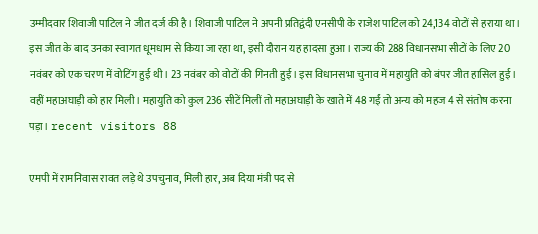उम्मीदवार शिवाजी पाटिल ने जीत दर्ज की है। शिवाजी पाटिल ने अपनी प्रतिद्वंदी एनसीपी के राजेश पाटिल को 24,134 वोटों से हराया था। इस जीत के बाद उनका स्वागत धूमधाम से किया जा रहा था, इसी दौरान यह हादसा हुआ। राज्य की 288 विधानसभा सीटों के लिए 20 नवंबर को एक चरण में वोटिंग हुई थी। 23 नवंबर को वोटों की गिनती हुई। इस विधानसभा चुनाव में महायुति को बंपर जीत हासिल हुई। वहीं महाअघाड़ी को हार मिली। महायुति को कुल 236 सीटें मिलीं तो महाअघाड़ी के खाते में 48 गईं तो अन्य को महज 4 से संतोष करना पड़ा। recent visitors 88

एमपी में रामनिवास रावत लड़े थे उपचुनाव, मिली हार, अब दिया मंत्री पद से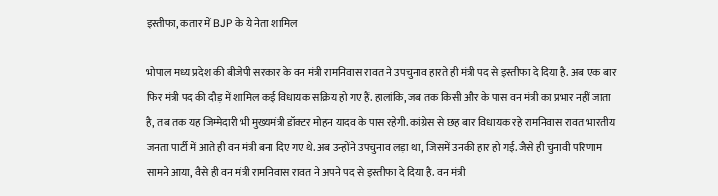इस्तीफा, कतार में BJP के ये नेता शामिल

भोपाल मध्य प्रदेश की बीजेपी सरकार के वन मंत्री रामनिवास रावत ने उपचुनाव हारते ही मंत्री पद से इस्तीफा दे दिया है. अब एक बार फिर मंत्री पद की दौड़ में शामिल कई विधायक सक्रिय हो गए हैं. हालांकि, जब तक किसी और के पास वन मंत्री का प्रभार नहीं जाता है, तब तक यह जिम्मेदारी भी मुख्यमंत्री डॉक्टर मोहन यादव के पास रहेगी. कांग्रेस से छह बार विधायक रहे रामनिवास रावत भारतीय जनता पार्टी में आते ही वन मंत्री बना दिए गए थे. अब उन्होंने उपचुनाव लड़ा था, जिसमें उनकी हार हो गई. जैसे ही चुनावी परिणाम सामने आया, वैसे ही वन मंत्री रामनिवास रावत ने अपने पद से इस्तीफा दे दिया है. वन मंत्री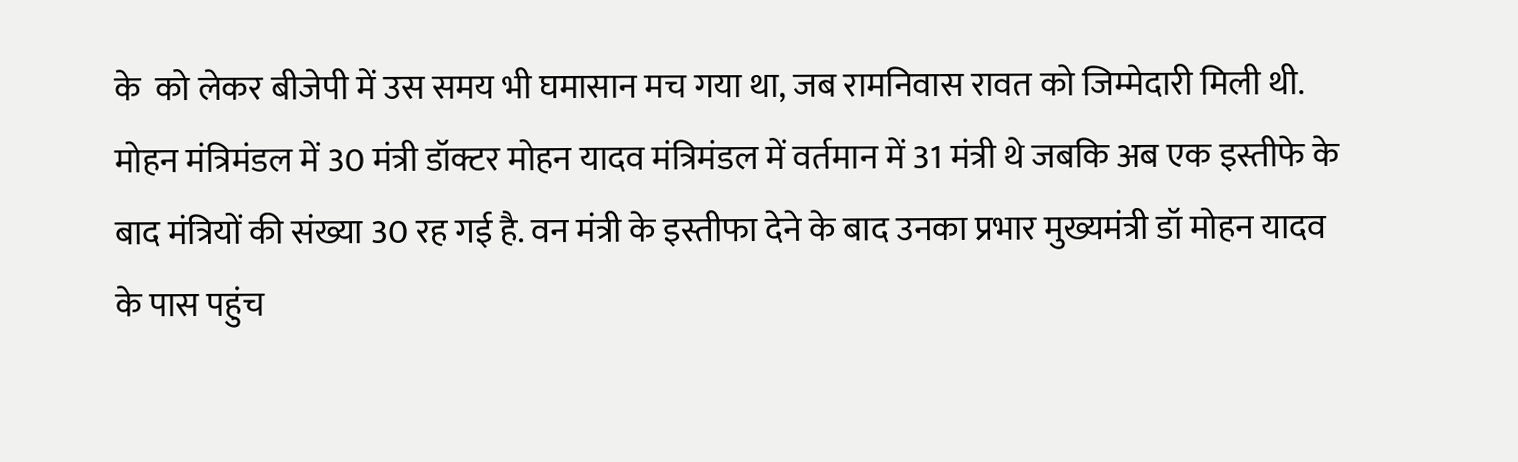के  को लेकर बीजेपी में उस समय भी घमासान मच गया था, जब रामनिवास रावत को जिम्मेदारी मिली थी. मोहन मंत्रिमंडल में 30 मंत्री डॉक्टर मोहन यादव मंत्रिमंडल में वर्तमान में 31 मंत्री थे जबकि अब एक इस्तीफे के बाद मंत्रियों की संख्या 30 रह गई है. वन मंत्री के इस्तीफा देने के बाद उनका प्रभार मुख्यमंत्री डॉ मोहन यादव के पास पहुंच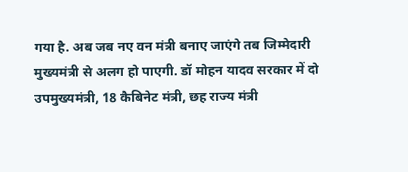गया है. अब जब नए वन मंत्री बनाए जाएंगे तब जिम्मेदारी मुख्यमंत्री से अलग हो पाएगी. डॉ मोहन यादव सरकार में दो उपमुख्यमंत्री, 18 कैबिनेट मंत्री, छह राज्य मंत्री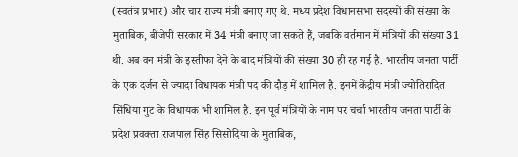(स्वतंत्र प्रभार) और चार राज्य मंत्री बनाए गए थे. मध्य प्रदेश विधानसभा सदस्यों की संख्या के मुताबिक, बीजेपी सरकार में 34 मंत्री बनाए जा सकते हैं, जबकि वर्तमान में मंत्रियों की संख्या 31 थी. अब वन मंत्री के इस्तीफा देने के बाद मंत्रियों की संख्या 30 ही रह गई है. भारतीय जनता पार्टी के एक दर्जन से ज्यादा विधायक मंत्री पद की दौड़ में शामिल है. इनमें केंद्रीय मंत्री ज्योतिरादित सिंधिया गुट के विधायक भी शामिल है. इन पूर्व मंत्रियों के नाम पर चर्चा भारतीय जनता पार्टी के प्रदेश प्रवक्ता राजपाल सिंह सिसोदिया के मुताबिक,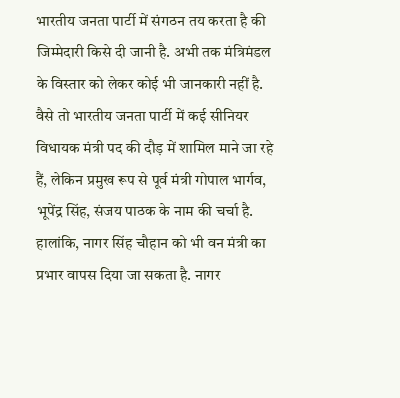भारतीय जनता पार्टी में संगठन तय करता है की जिम्मेदारी किसे दी जानी है. अभी तक मंत्रिमंडल के विस्तार को लेकर कोई भी जानकारी नहीं है. वैसे तो भारतीय जनता पार्टी में कई सीनियर विधायक मंत्री पद की दौड़ में शामिल माने जा रहे हैं, लेकिन प्रमुख रूप से पूर्व मंत्री गोपाल भार्गव, भूपेंद्र सिंह, संजय पाठक के नाम की चर्चा है. हालांकि, नागर सिंह चौहान को भी वन मंत्री का प्रभार वापस दिया जा सकता है. नागर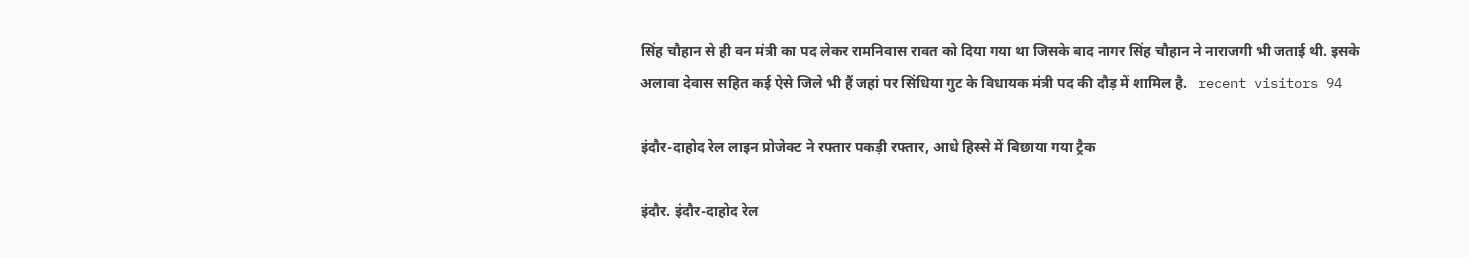सिंह चौहान से ही वन मंत्री का पद लेकर रामनिवास रावत को दिया गया था जिसके बाद नागर सिंह चौहान ने नाराजगी भी जताई थी. इसके अलावा देवास सहित कई ऐसे जिले भी हैं जहां पर सिंधिया गुट के विधायक मंत्री पद की दौड़ में शामिल है.   recent visitors 94

इंदौर-दाहोद रेल लाइन प्रोजेक्ट ने रफ्तार पकड़ी रफ्तार, आधे हिस्से में बिछाया गया ट्रैक

इंदौर. इंदौर-दाहोद रेल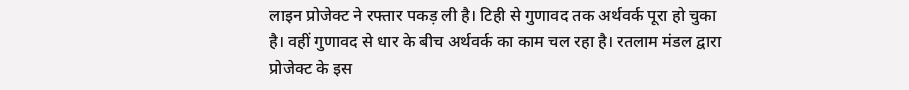लाइन प्रोजेक्ट ने रफ्तार पकड़ ली है। टिही से गुणावद तक अर्थवर्क पूरा हो चुका है। वहीं गुणावद से धार के बीच अर्थवर्क का काम चल रहा है। रतलाम मंडल द्वारा प्रोजेक्ट के इस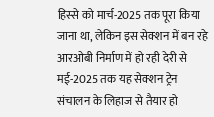हिस्से को मार्च-2025 तक पूरा किया जाना था, लेकिन इस सेक्शन में बन रहे आरओबी निर्माण में हो रही देरी से मई-2025 तक यह सेक्शन ट्रेन संचालन के लिहाज से तैयार हो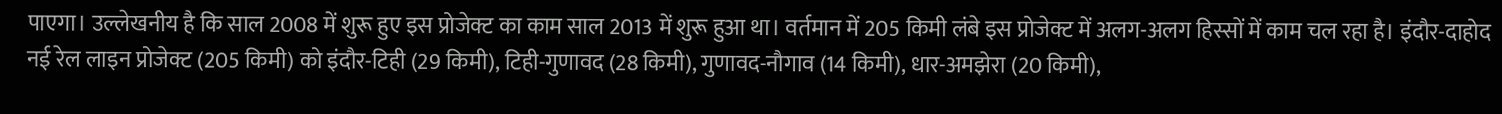पाएगा। उल्लेखनीय है कि साल 2008 में शुरू हुए इस प्रोजेक्ट का काम साल 2013 में शुरू हुआ था। वर्तमान में 205 किमी लंबे इस प्रोजेक्ट में अलग-अलग हिस्सों में काम चल रहा है। इंदौर-दाहोद नई रेल लाइन प्रोजेक्ट (205 किमी) को इंदौर-टिही (29 किमी), टिही-गुणावद (28 किमी), गुणावद-नौगाव (14 किमी), धार-अमझेरा (20 किमी),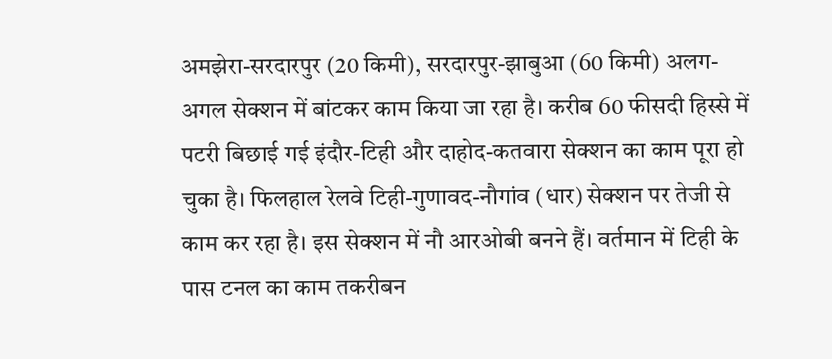अमझेरा-सरदारपुर (20 किमी), सरदारपुर-झाबुआ (60 किमी) अलग-अगल सेक्शन में बांटकर काम किया जा रहा है। करीब 60 फीसदी हिस्से में पटरी बिछाई गई इंदौर-टिही और दाहोद-कतवारा सेक्शन का काम पूरा हो चुका है। फिलहाल रेलवे टिही-गुणावद-नौगांव (धार) सेक्शन पर तेजी से काम कर रहा है। इस सेक्शन में नौ आरओबी बनने हैं। वर्तमान में टिही के पास टनल का काम तकरीबन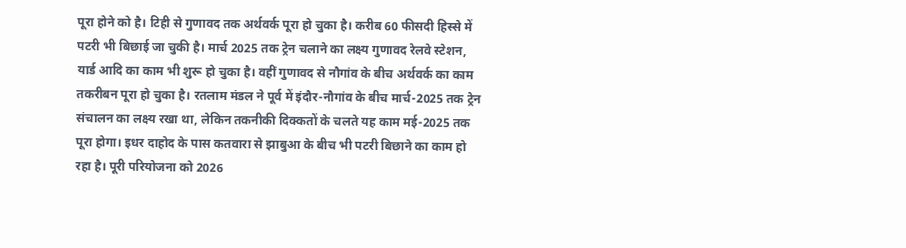पूरा होने को है। टिही से गुणावद तक अर्थवर्क पूरा हो चुका है। करीब 60 फीसदी हिस्से में पटरी भी बिछाई जा चुकी है। मार्च 2025 तक ट्रेन चलाने का लक्ष्य गुणावद रेलवे स्टेशन, यार्ड आदि का काम भी शुरू हो चुका है। वहीं गुणावद से नौगांव के बीच अर्थवर्क का काम तकरीबन पूरा हो चुका है। रतलाम मंडल ने पूर्व में इंदौर-नौगांव के बीच मार्च-2025 तक ट्रेन संचालन का लक्ष्य रखा था, लेकिन तकनीकी दिक्कतों के चलते यह काम मई-2025 तक पूरा होगा। इधर दाहोद के पास कतवारा से झाबुआ के बीच भी पटरी बिछाने का काम हो रहा है। पूरी परियोजना को 2026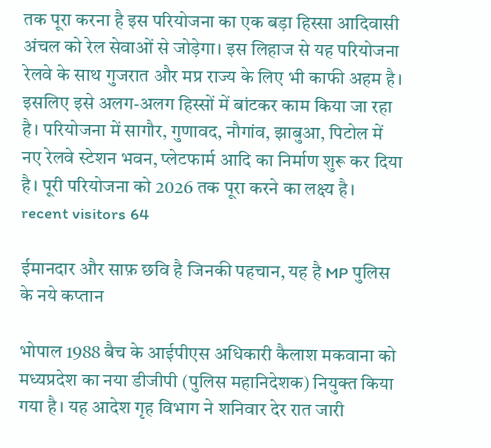तक पूरा करना है इस परियोजना का एक बड़ा हिस्सा आदिवासी अंचल को रेल सेवाओं से जोड़ेगा। इस लिहाज से यह परियोजना रेलवे के साथ गुजरात और मप्र राज्य के लिए भी काफी अहम है। इसलिए इसे अलग-अलग हिस्सों में बांटकर काम किया जा रहा है। परियोजना में सागौर, गुणावद, नौगांव, झाबुआ, पिटोल में नए रेलवे स्टेशन भवन, प्लेटफार्म आदि का निर्माण शुरू कर दिया है। पूरी परियोजना को 2026 तक पूरा करने का लक्ष्य है। recent visitors 64

ईमानदार और साफ़ छवि है जिनकी पहचान, यह है MP पुलिस के नये कप्तान

भोपाल 1988 बैच के आईपीएस अधिकारी कैलाश मकवाना को मध्यप्रदेश का नया डीजीपी (पुलिस महानिदेशक) नियुक्त किया गया है। यह आदेश गृह विभाग ने शनिवार देर रात जारी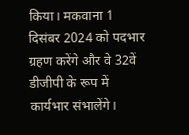किया। मकवाना 1 दिसंबर 2024 को पदभार ग्रहण करेंगे और वे 32वें डीजीपी के रूप में कार्यभार संभालेंगे।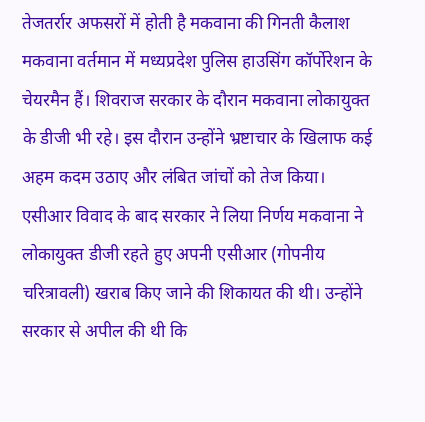तेजतर्रार अफसरों में होती है मकवाना की गिनती कैलाश मकवाना वर्तमान में मध्यप्रदेश पुलिस हाउसिंग कॉर्पोरेशन के चेयरमैन हैं। शिवराज सरकार के दौरान मकवाना लोकायुक्त के डीजी भी रहे। इस दौरान उन्होंने भ्रष्टाचार के खिलाफ कई अहम कदम उठाए और लंबित जांचों को तेज किया।   एसीआर विवाद के बाद सरकार ने लिया निर्णय मकवाना ने लोकायुक्त डीजी रहते हुए अपनी एसीआर (गोपनीय चरित्रावली) खराब किए जाने की शिकायत की थी। उन्होंने सरकार से अपील की थी कि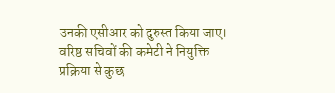उनकी एसीआर को दुरुस्त किया जाए। वरिष्ठ सचिवों की कमेटी ने नियुक्ति प्रक्रिया से कुछ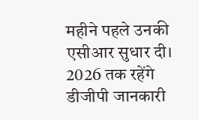महीने पहले उनकी एसीआर सुधार दी।   2026 तक रहेंगे डीजीपी जानकारी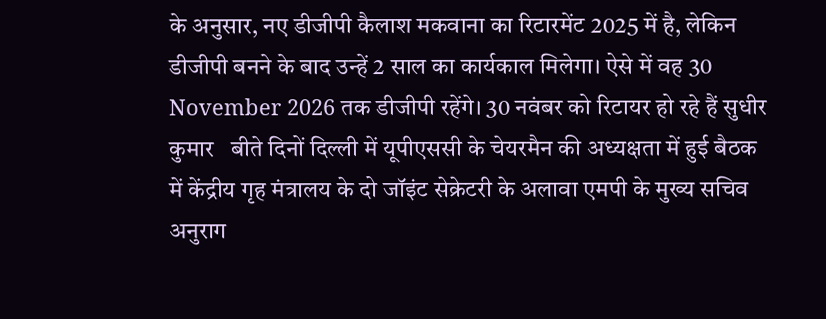के अनुसार, नए डीजीपी कैलाश मकवाना का रिटारमेंट 2025 में है, लेकिन डीजीपी बनने के बाद उन्हें 2 साल का कार्यकाल मिलेगा। ऐसे में वह 30 November 2026 तक डीजीपी रहेंगे। 30 नवंबर को रिटायर हो रहे हैं सुधीर कुमार   बीते दिनों दिल्ली में यूपीएससी के चेयरमैन की अध्यक्षता में हुई बैठक में केंद्रीय गृह मंत्रालय के दो जॉइंट सेक्रेटरी के अलावा एमपी के मुख्य सचिव अनुराग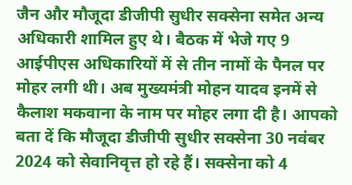जैन और मौजूदा डीजीपी सुधीर सक्सेना समेत अन्य अधिकारी शामिल हुए थे। बैठक में भेजे गए 9 आईपीएस अधिकारियों में से तीन नामों के पैनल पर मोहर लगी थी। अब मुख्यमंत्री मोहन यादव इनमें से कैलाश मकवाना के नाम पर मोहर लगा दी है। आपको बता दें कि मौजूदा डीजीपी सुधीर सक्सेना 30 नवंबर 2024 को सेवानिवृत्त हो रहे हैं। सक्सेना को 4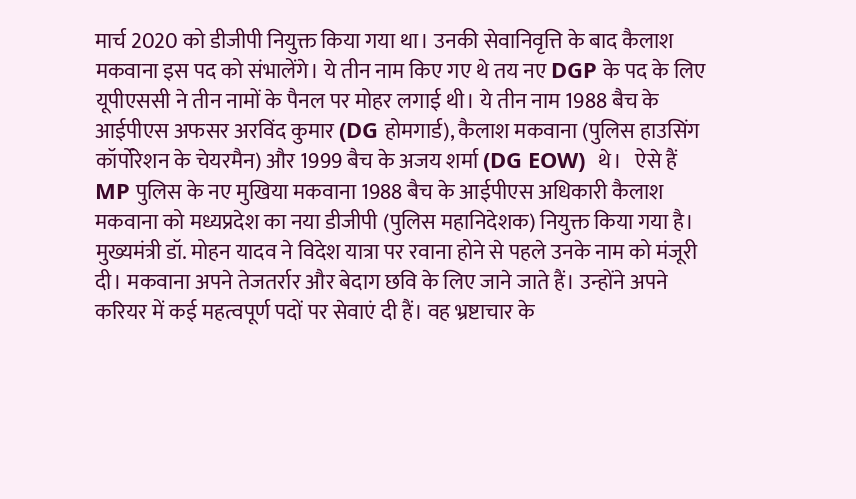मार्च 2020 को डीजीपी नियुक्त किया गया था। उनकी सेवानिवृत्ति के बाद कैलाश मकवाना इस पद को संभालेंगे। ये तीन नाम किए गए थे तय नए DGP के पद के लिए यूपीएससी ने तीन नामों के पैनल पर मोहर लगाई थी। ये तीन नाम 1988 बैच के आईपीएस अफसर अरविंद कुमार (DG होमगार्ड), कैलाश मकवाना (पुलिस हाउसिंग कॉर्पोरेशन के चेयरमैन) और 1999 बैच के अजय शर्मा (DG EOW)  थे।   ऐसे हैं MP पुलिस के नए मुखिया मकवाना 1988 बैच के आईपीएस अधिकारी कैलाश मकवाना को मध्यप्रदेश का नया डीजीपी (पुलिस महानिदेशक) नियुक्त किया गया है। मुख्यमंत्री डॉ. मोहन यादव ने विदेश यात्रा पर रवाना होने से पहले उनके नाम को मंजूरी दी। मकवाना अपने तेजतर्रार और बेदाग छवि के लिए जाने जाते हैं। उन्होंने अपने करियर में कई महत्वपूर्ण पदों पर सेवाएं दी हैं। वह भ्रष्टाचार के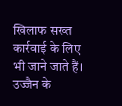खिलाफ सख्त कार्रवाई के लिए भी जाने जाते हैं। उज्जैन के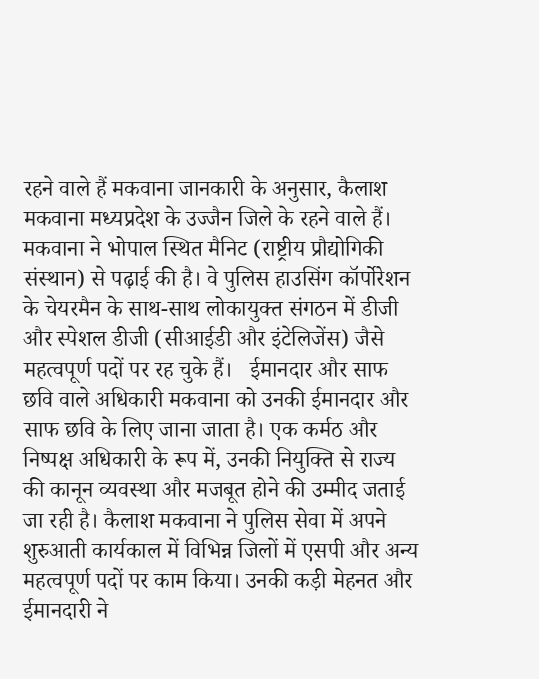रहने वाले हैं मकवाना जानकारी के अनुसार, कैलाश मकवाना मध्यप्रदेश के उज्जैन जिले के रहने वाले हैं। मकवाना ने भोपाल स्थित मैनिट (राष्ट्रीय प्रौद्योगिकी संस्थान) से पढ़ाई की है। वे पुलिस हाउसिंग कॉर्पोरेशन के चेयरमैन के साथ-साथ लोकायुक्त संगठन में डीजी और स्पेशल डीजी (सीआईडी और इंटेलिजेंस) जैसे महत्वपूर्ण पदों पर रह चुके हैं।   ईमानदार और साफ छवि वाले अधिकारी मकवाना को उनकी ईमानदार और साफ छवि के लिए जाना जाता है। एक कर्मठ और निष्पक्ष अधिकारी के रूप में, उनकी नियुक्ति से राज्य की कानून व्यवस्था और मजबूत होने की उम्मीद जताई जा रही है। कैलाश मकवाना ने पुलिस सेवा में अपने शुरुआती कार्यकाल में विभिन्न जिलों में एसपी और अन्य महत्वपूर्ण पदों पर काम किया। उनकी कड़ी मेहनत और ईमानदारी ने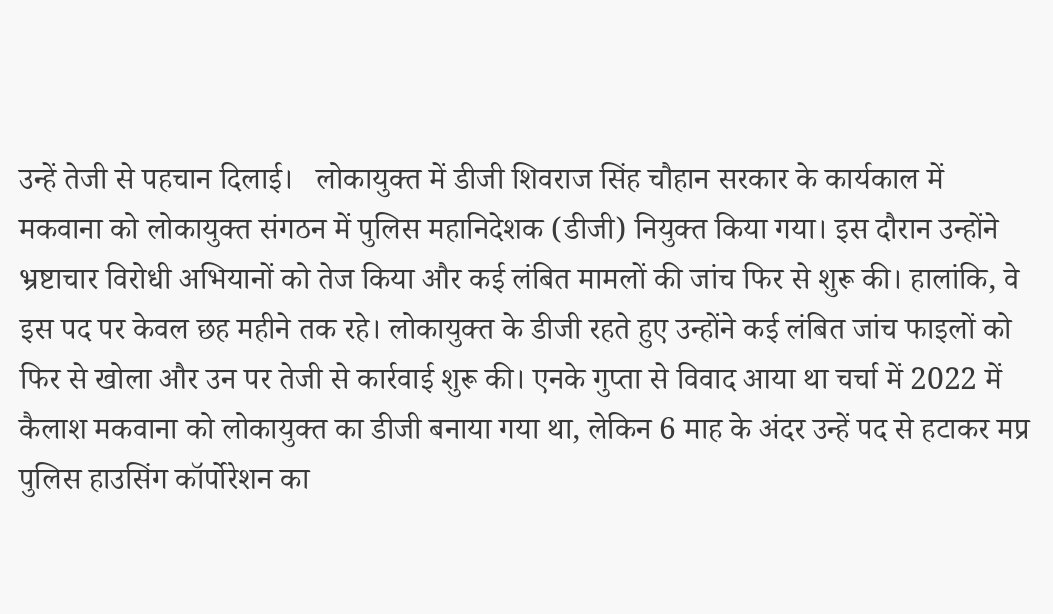उन्हें तेजी से पहचान दिलाई।   लोकायुक्त में डीजी शिवराज सिंह चौहान सरकार के कार्यकाल में मकवाना को लोकायुक्त संगठन में पुलिस महानिदेशक (डीजी) नियुक्त किया गया। इस दौरान उन्होंने भ्रष्टाचार विरोधी अभियानों को तेज किया और कई लंबित मामलों की जांच फिर से शुरू की। हालांकि, वे इस पद पर केवल छह महीने तक रहे। लोकायुक्त के डीजी रहते हुए उन्होंने कई लंबित जांच फाइलों को फिर से खोला और उन पर तेजी से कार्रवाई शुरू की। एनके गुप्ता से विवाद आया था चर्चा में 2022 में कैलाश मकवाना को लोकायुक्त का डीजी बनाया गया था, लेकिन 6 माह के अंदर उन्हें पद से हटाकर मप्र पुलिस हाउसिंग कॉर्पोरेशन का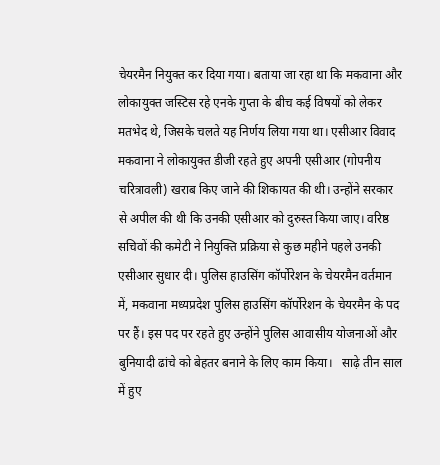चेयरमैन नियुक्त कर दिया गया। बताया जा रहा था कि मकवाना और लोकायुक्त जस्टिस रहे एनके गुप्ता के बीच कई विषयों को लेकर मतभेद थे, जिसके चलते यह निर्णय लिया गया था। एसीआर विवाद मकवाना ने लोकायुक्त डीजी रहते हुए अपनी एसीआर (गोपनीय चरित्रावली) खराब किए जाने की शिकायत की थी। उन्होंने सरकार से अपील की थी कि उनकी एसीआर को दुरुस्त किया जाए। वरिष्ठ सचिवों की कमेटी ने नियुक्ति प्रक्रिया से कुछ महीने पहले उनकी एसीआर सुधार दी। पुलिस हाउसिंग कॉर्पोरेशन के चेयरमैन वर्तमान में, मकवाना मध्यप्रदेश पुलिस हाउसिंग कॉर्पोरेशन के चेयरमैन के पद पर हैं। इस पद पर रहते हुए उन्होंने पुलिस आवासीय योजनाओं और बुनियादी ढांचे को बेहतर बनाने के लिए काम किया।   साढ़े तीन साल में हुए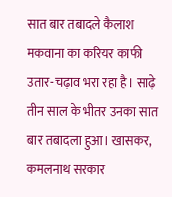सात बार तबादले कैलाश मकवाना का करियर काफी उतार-चढ़ाव भरा रहा है। साढ़े तीन साल के भीतर उनका सात बार तबादला हुआ। खासकर, कमलनाथ सरकार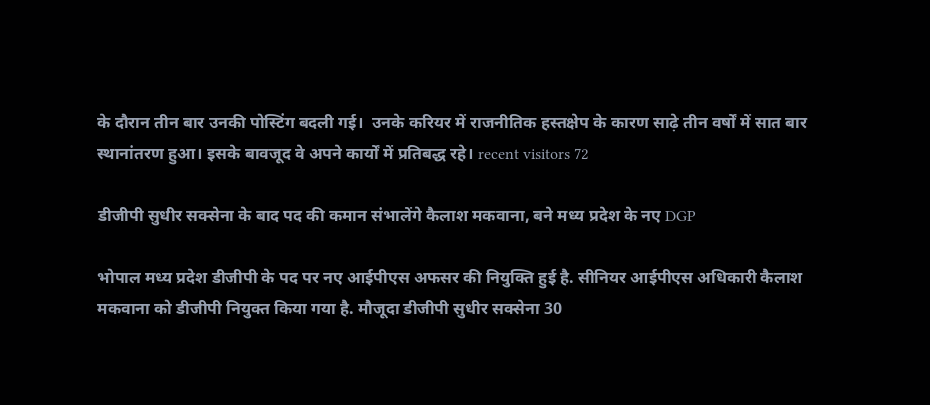के दौरान तीन बार उनकी पोस्टिंग बदली गई।  उनके करियर में राजनीतिक हस्तक्षेप के कारण साढ़े तीन वर्षों में सात बार स्थानांतरण हुआ। इसके बावजूद वे अपने कार्यों में प्रतिबद्ध रहे। recent visitors 72

डीजीपी सुधीर सक्सेना के बाद पद की कमान संभालेंगे कैलाश मकवाना, बने मध्य प्रदेश के नए DGP

भोपाल मध्य प्रदेश डीजीपी के पद पर नए आईपीएस अफसर की नियुक्ति हुई है. सीनियर आईपीएस अधिकारी कैलाश मकवाना को डीजीपी नियुक्त किया गया है. मौजूदा डीजीपी सुधीर सक्सेना 30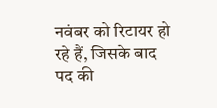नवंबर को रिटायर हो रहे हैं, जिसके बाद पद की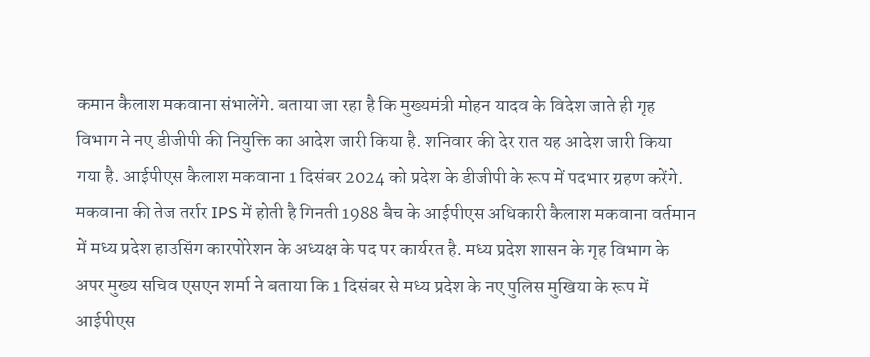कमान कैलाश मकवाना संभालेंगे. बताया जा रहा है कि मुख्यमंत्री मोहन यादव के विदेश जाते ही गृह विभाग ने नए डीजीपी की नियुक्ति का आदेश जारी किया है. शनिवार की देर रात यह आदेश जारी किया गया है. आईपीएस कैलाश मकवाना 1 दिसंबर 2024 को प्रदेश के डीजीपी के रूप में पदभार ग्रहण करेंगे. मकवाना की तेज तर्रार IPS में होती है गिनती 1988 बैच के आईपीएस अधिकारी कैलाश मकवाना वर्तमान में मध्य प्रदेश हाउसिंग कारपोरेशन के अध्यक्ष के पद पर कार्यरत है. मध्य प्रदेश शासन के गृह विभाग के अपर मुख्य सचिव एसएन शर्मा ने बताया कि 1 दिसंबर से मध्य प्रदेश के नए पुलिस मुखिया के रूप में आईपीएस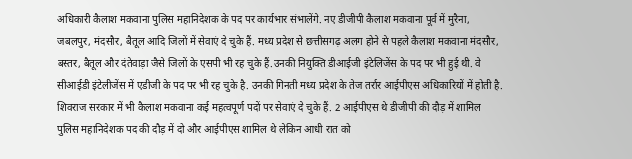अधिकारी कैलाश मकवाना पुलिस महानिदेशक के पद पर कार्यभार संभालेंगे. नए डीजीपी कैलाश मकवाना पूर्व में मुरैना, जबलपुर, मंदसौर, बैतूल आदि जिलों में सेवाएं दे चुके हैं. मध्य प्रदेश से छत्तीसगढ़ अलग होने से पहले कैलाश मकवाना मंदसौर, बस्तर, बैतूल और दंतेवाड़ा जैसे जिलों के एसपी भी रह चुके हैं.उनकी नियुक्ति डीआईजी इंटेलिजेंस के पद पर भी हुई थी. वे सीआईडी इंटेलीजेंस में एडीजी के पद पर भी रह चुके है. उनकी गिनती मध्य प्रदेश के तेज तर्रार आईपीएस अधिकारियों में होती है. शिवराज सरकार में भी कैलाश मकवाना कई महत्वपूर्ण पदों पर सेवाएं दे चुके हैं. 2 आईपीएस थे डीजीपी की दौड़ में शामिल पुलिस महानिदेशक पद की दौड़ में दो और आईपीएस शामिल थे लेकिन आधी रात को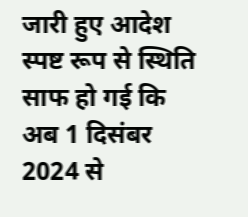जारी हुए आदेश स्पष्ट रूप से स्थिति साफ हो गई कि अब 1 दिसंबर 2024 से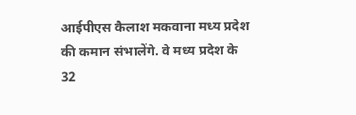आईपीएस कैलाश मकवाना मध्य प्रदेश की कमान संभालेंगे. वे मध्य प्रदेश के 32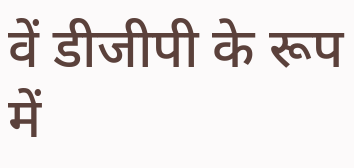वें डीजीपी के रूप में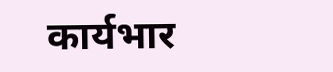कार्यभार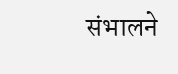संभालने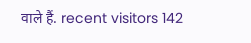वाले हैं. recent visitors 142